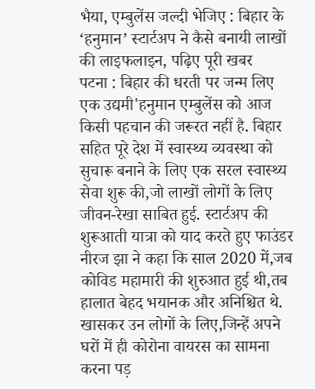भैया, एम्बुलेंस जल्दी भेजिए : बिहार के ‘हनुमान’ स्टार्टअप ने कैसे बनायी लाखों की लाइफलाइन, पढ़िए पूरी खबर
पटना : बिहार की धरती पर जन्म लिए एक उद्यमी'हनुमान एम्बुलेंस को आज किसी पहचान की जरूरत नहीं है. बिहार सहित पूरे देश में स्वास्थ्य व्यवस्था को सुचारू बनाने के लिए एक सरल स्वास्थ्य सेवा शुरू की,जो लाखों लोगों के लिए जीवन-रेखा साबित हुई. स्टार्टअप की शुरूआती यात्रा को याद करते हुए फाउंडर नीरज झा ने कहा कि साल 2020 में,जब कोविड महामारी की शुरुआत हुई थी,तब हालात बेहद भयानक और अनिश्चित थे. खासकर उन लोगों के लिए,जिन्हें अपने घरों में ही कोरोना वायरस का सामना करना पड़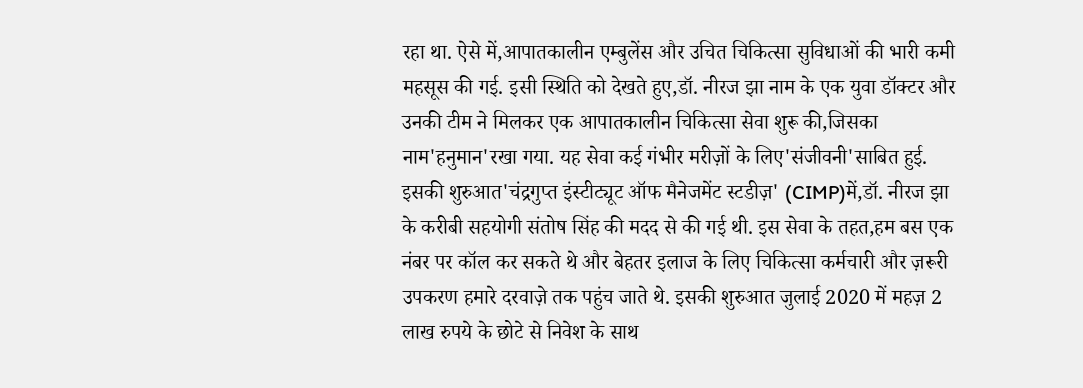रहा था. ऐसे में,आपातकालीन एम्बुलेंस और उचित चिकित्सा सुविधाओं की भारी कमी महसूस की गई. इसी स्थिति को देखते हुए,डॉ. नीरज झा नाम के एक युवा डॉक्टर और उनकी टीम ने मिलकर एक आपातकालीन चिकित्सा सेवा शुरू की,जिसका नाम'हनुमान'रखा गया. यह सेवा कई गंभीर मरीज़ों के लिए'संजीवनी'साबित हुई. इसकी शुरुआत'चंद्रगुप्त इंस्टीट्यूट ऑफ मैनेजमेंट स्टडीज़' (CIMP)में,डॉ. नीरज झा के करीबी सहयोगी संतोष सिंह की मदद से की गई थी. इस सेवा के तहत,हम बस एक नंबर पर कॉल कर सकते थे और बेहतर इलाज के लिए चिकित्सा कर्मचारी और ज़रूरी उपकरण हमारे दरवाज़े तक पहुंच जाते थे. इसकी शुरुआत जुलाई 2020 में महज़ 2 लाख रुपये के छोटे से निवेश के साथ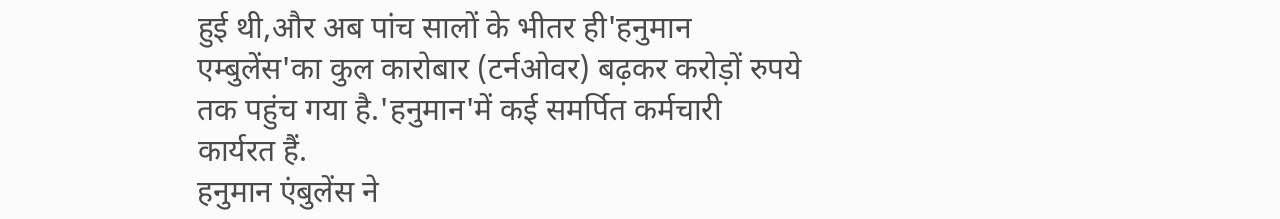हुई थी,और अब पांच सालों के भीतर ही'हनुमान एम्बुलेंस'का कुल कारोबार (टर्नओवर) बढ़कर करोड़ों रुपये तक पहुंच गया है.'हनुमान'में कई समर्पित कर्मचारी कार्यरत हैं.
हनुमान एंबुलेंस ने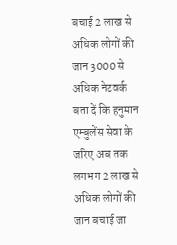बचाई 2 लाख से अधिक लोगों की जान 3000 से अधिक नेटवर्क
बता दें कि हनुमान एम्बुलेंस सेवा के जरिए अब तक लगभग 2 लाख से अधिक लोगों की जान बचाई जा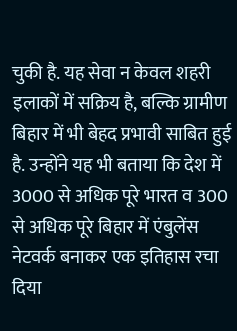चुकी है. यह सेवा न केवल शहरी इलाकों में सक्रिय है, बल्कि ग्रामीण बिहार में भी बेहद प्रभावी साबित हुई है. उन्होंने यह भी बताया कि देश में 3000 से अधिक पूरे भारत व 300 से अधिक पूरे बिहार में एंबुलेंस नेटवर्क बनाकर एक इतिहास रचा दिया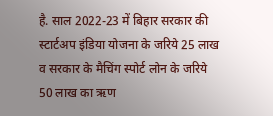है. साल 2022-23 में बिहार सरकार की स्टार्टअप इंडिया योजना के जरिये 25 लाख व सरकार के मैचिंग स्पोर्ट लोन के जरिये 50 लाख का ऋण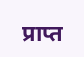प्राप्त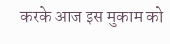करके आज इस मुकाम को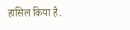हासिल किया है.